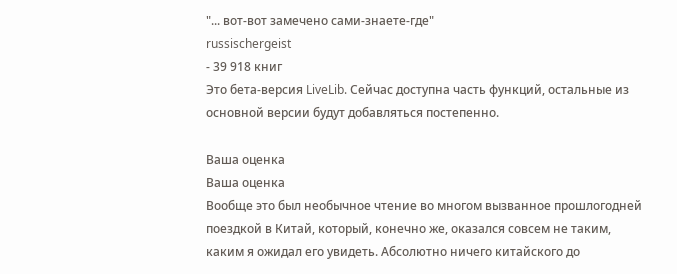"... вот-вот замечено сами-знаете-где"
russischergeist
- 39 918 книг
Это бета-версия LiveLib. Сейчас доступна часть функций, остальные из основной версии будут добавляться постепенно.

Ваша оценка
Ваша оценка
Вообще это был необычное чтение во многом вызванное прошлогодней поездкой в Китай, который, конечно же, оказался совсем не таким, каким я ожидал его увидеть. Абсолютно ничего китайского до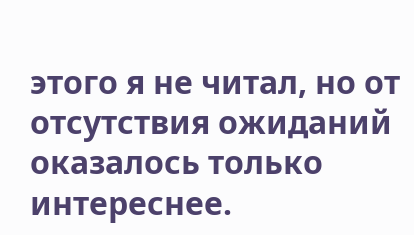этого я не читал, но от отсутствия ожиданий оказалось только интереснее.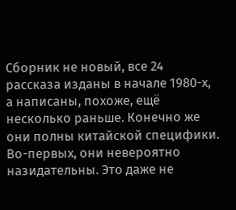Сборник не новый, все 24 рассказа изданы в начале 1980-х, а написаны, похоже, ещё несколько раньше. Конечно же они полны китайской специфики. Во-первых, они невероятно назидательны. Это даже не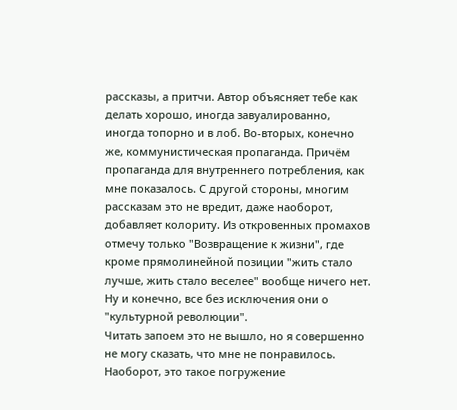рассказы, а притчи. Автор объясняет тебе как делать хорошо, иногда завуалированно, иногда топорно и в лоб. Во-вторых, конечно же, коммунистическая пропаганда. Причём пропаганда для внутреннего потребления, как мне показалось. С другой стороны, многим рассказам это не вредит, даже наоборот, добавляет колориту. Из откровенных промахов отмечу только "Возвращение к жизни", где кроме прямолинейной позиции "жить стало лучше, жить стало веселее" вообще ничего нет. Ну и конечно, все без исключения они о "культурной революции".
Читать запоем это не вышло, но я совершенно не могу сказать, что мне не понравилось. Наоборот, это такое погружение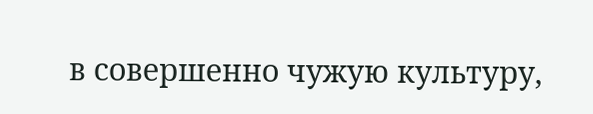в совершенно чужую культуру,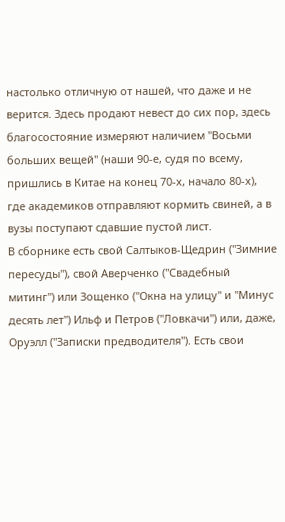настолько отличную от нашей, что даже и не верится. Здесь продают невест до сих пор, здесь благосостояние измеряют наличием "Восьми больших вещей" (наши 90-е, судя по всему, пришлись в Китае на конец 70-х, начало 80-х), где академиков отправляют кормить свиней, а в вузы поступают сдавшие пустой лист.
В сборнике есть свой Салтыков-Щедрин ("Зимние пересуды"), свой Аверченко ("Свадебный митинг") или Зощенко ("Окна на улицу" и "Минус десять лет") Ильф и Петров ("Ловкачи") или, даже, Оруэлл ("Записки предводителя"). Есть свои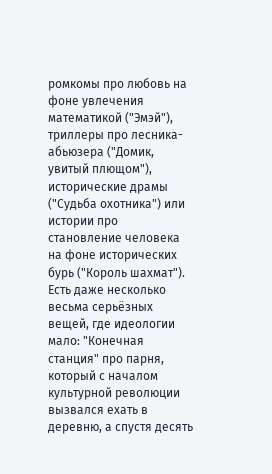ромкомы про любовь на фоне увлечения математикой ("Эмэй"), триллеры про лесника-абьюзера ("Домик, увитый плющом"), исторические драмы ("Судьба охотника") или истории про становление человека на фоне исторических бурь ("Король шахмат"). Есть даже несколько весьма серьёзных вещей, где идеологии мало: "Конечная станция" про парня, который с началом культурной революции вызвался ехать в деревню, а спустя десять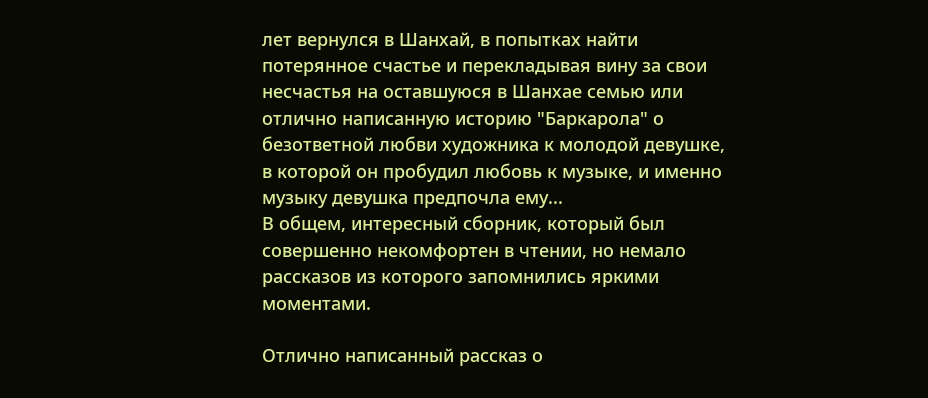лет вернулся в Шанхай, в попытках найти потерянное счастье и перекладывая вину за свои несчастья на оставшуюся в Шанхае семью или отлично написанную историю "Баркарола" о безответной любви художника к молодой девушке, в которой он пробудил любовь к музыке, и именно музыку девушка предпочла ему...
В общем, интересный сборник, который был совершенно некомфортен в чтении, но немало рассказов из которого запомнились яркими моментами.

Отлично написанный рассказ о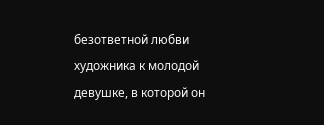безответной любви художника к молодой девушке, в которой он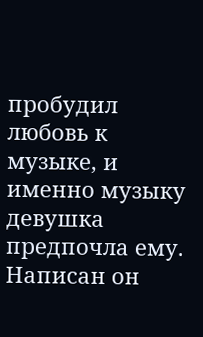пробудил любовь к музыке, и именно музыку девушка предпочла ему. Написан он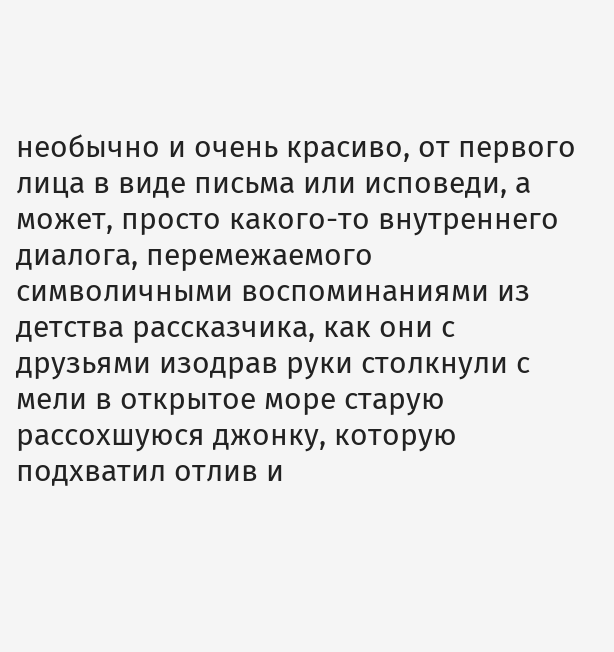необычно и очень красиво, от первого лица в виде письма или исповеди, а может, просто какого-то внутреннего диалога, перемежаемого символичными воспоминаниями из детства рассказчика, как они с друзьями изодрав руки столкнули с мели в открытое море старую рассохшуюся джонку, которую подхватил отлив и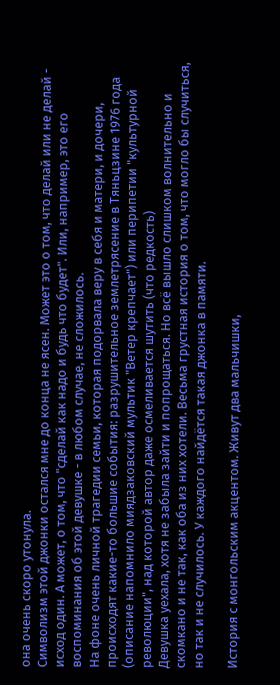она очень скоро утонула.
Символизм этой джонки остался мне до конца не ясен. Может это о том, что делай или не делай - исход один. А может, о том, что "сделай как надо и будь что будет". Или, например, это его воспоминания об этой девушке - в любом случае, не сложилось.
На фоне очень личной трагедии семьи, которая подорвала веру в себя и матери, и дочери, происходят какие-то большие события: разрушительное землетрясение в Тяньцзине 1976 года (описание напомнило миядзаковский мультик "Ветер крепчает") или перипетии "культурной революции", над которой автор даже осмеливается шутить (что редкость)
Девушка уехала, хотя не забыла зайти и попрощаться. Но всё вышло слишком волнительно и скомкано и не так, как оба из них хотели. Весьма грустная история о том, что могло бы случиться, но так и не случилось. У каждого найдётся такая джонка в памяти.

История с монгольским акцентом. Живут два мальчишки,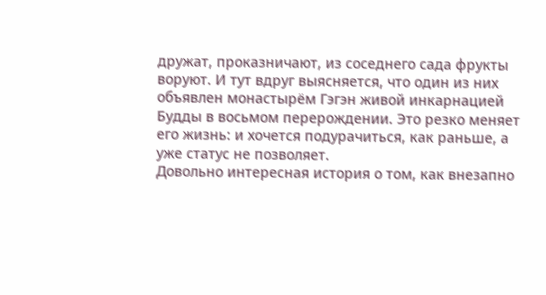дружат, проказничают, из соседнего сада фрукты воруют. И тут вдруг выясняется, что один из них объявлен монастырём Гэгэн живой инкарнацией Будды в восьмом перерождении. Это резко меняет его жизнь: и хочется подурачиться, как раньше, а уже статус не позволяет.
Довольно интересная история о том, как внезапно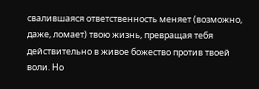свалившаяся ответственность меняет (возможно, даже, ломает) твою жизнь, превращая тебя действительно в живое божество против твоей воли. Но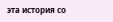эта история со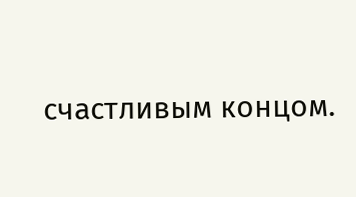счастливым концом.